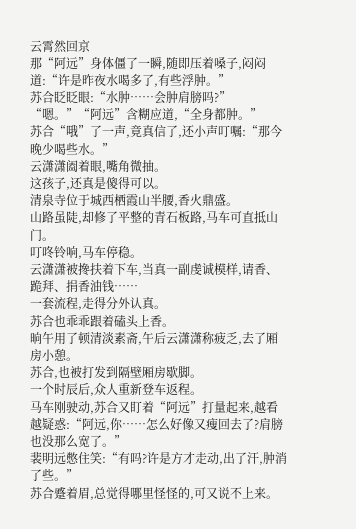云霄然回京
那“阿远”身体僵了一瞬,随即压着嗓子,闷闷道:“许是昨夜水喝多了,有些浮肿。”
苏合眨眨眼:“水肿……会肿肩膀吗?”
“嗯。”“阿远”含糊应道,“全身都肿。”
苏合“哦”了一声,竟真信了,还小声叮嘱:“那今晚少喝些水。”
云潇潇阖着眼,嘴角微抽。
这孩子,还真是傻得可以。
清泉寺位于城西栖霞山半腰,香火鼎盛。
山路虽陡,却修了平整的青石板路,马车可直抵山门。
叮咚铃响,马车停稳。
云潇潇被搀扶着下车,当真一副虔诚模样,请香、跪拜、捐香油钱……
一套流程,走得分外认真。
苏合也乖乖跟着磕头上香。
晌午用了顿清淡素斋,午后云潇潇称疲乏,去了厢房小憩。
苏合,也被打发到隔壁厢房歇脚。
一个时辰后,众人重新登车返程。
马车刚驶动,苏合又盯着“阿远”打量起来,越看越疑惑:“阿远,你……怎么好像又瘦回去了?肩膀也没那么宽了。”
裴明远憋住笑:“有吗?许是方才走动,出了汗,肿消了些。”
苏合蹙着眉,总觉得哪里怪怪的,可又说不上来。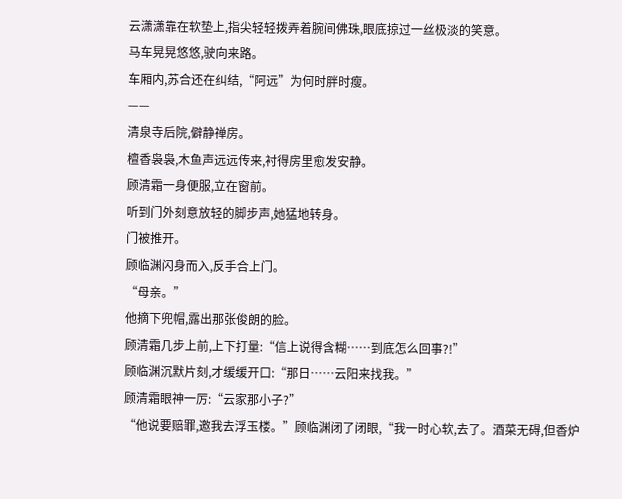云潇潇靠在软垫上,指尖轻轻拨弄着腕间佛珠,眼底掠过一丝极淡的笑意。
马车晃晃悠悠,驶向来路。
车厢内,苏合还在纠结,“阿远”为何时胖时瘦。
——
清泉寺后院,僻静禅房。
檀香袅袅,木鱼声远远传来,衬得房里愈发安静。
顾清霜一身便服,立在窗前。
听到门外刻意放轻的脚步声,她猛地转身。
门被推开。
顾临渊闪身而入,反手合上门。
“母亲。”
他摘下兜帽,露出那张俊朗的脸。
顾清霜几步上前,上下打量:“信上说得含糊……到底怎么回事?!”
顾临渊沉默片刻,才缓缓开口:“那日……云阳来找我。”
顾清霜眼神一厉:“云家那小子?”
“他说要赔罪,邀我去浮玉楼。”顾临渊闭了闭眼,“我一时心软,去了。酒菜无碍,但香炉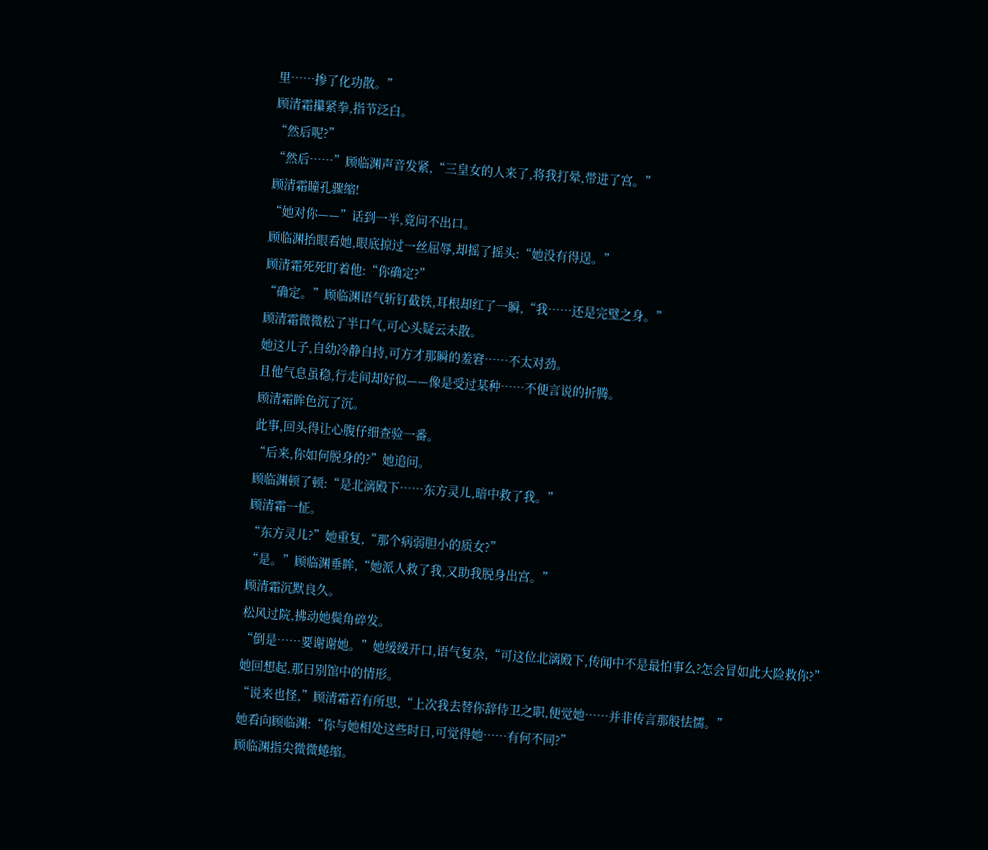里……掺了化功散。”
顾清霜攥紧拳,指节泛白。
“然后呢?”
“然后……”顾临渊声音发紧,“三皇女的人来了,将我打晕,带进了宫。”
顾清霜瞳孔骤缩!
“她对你——”话到一半,竟问不出口。
顾临渊抬眼看她,眼底掠过一丝屈辱,却摇了摇头:“她没有得逞。”
顾清霜死死盯着他:“你确定?”
“确定。”顾临渊语气斩钉截铁,耳根却红了一瞬,“我……还是完璧之身。”
顾清霜微微松了半口气,可心头疑云未散。
她这儿子,自幼冷静自持,可方才那瞬的羞窘……不太对劲。
且他气息虽稳,行走间却好似——像是受过某种……不便言说的折腾。
顾清霜眸色沉了沉。
此事,回头得让心腹仔细查验一番。
“后来,你如何脱身的?”她追问。
顾临渊顿了顿:“是北漓殿下……东方灵儿,暗中救了我。”
顾清霜一怔。
“东方灵儿?”她重复,“那个病弱胆小的质女?”
“是。”顾临渊垂眸,“她派人救了我,又助我脱身出宫。”
顾清霜沉默良久。
松风过院,拂动她鬓角碎发。
“倒是……要谢谢她。”她缓缓开口,语气复杂,“可这位北漓殿下,传闻中不是最怕事么?怎会冒如此大险救你?”
她回想起,那日别馆中的情形。
“说来也怪,”顾清霜若有所思,“上次我去替你辞侍卫之职,便觉她……并非传言那般怯懦。”
她看向顾临渊:“你与她相处这些时日,可觉得她……有何不同?”
顾临渊指尖微微蜷缩。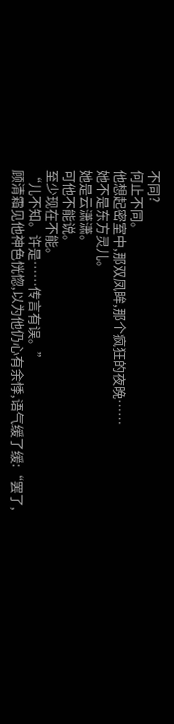不同?
何止不同。
他想起密室中,那双凤眸,那个疯狂的夜晚……
她不是东方灵儿。
她是云潇潇。
可他不能说。
至少现在不能。
“儿不知。许是……传言有误。”
顾清霜见他神色恍惚,以为他仍心有余悸,语气缓了缓:“罢了,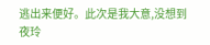逃出来便好。此次是我大意,没想到夜玲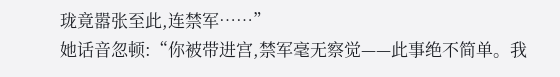珑竟嚣张至此,连禁军……”
她话音忽顿:“你被带进宫,禁军毫无察觉——此事绝不简单。我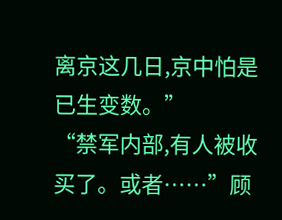离京这几日,京中怕是已生变数。”
“禁军内部,有人被收买了。或者……”顾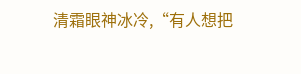清霜眼神冰冷,“有人想把